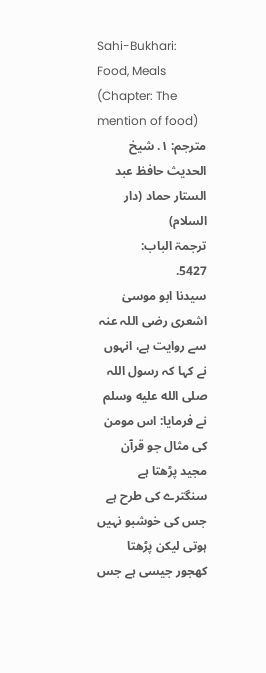Sahi-Bukhari:
Food, Meals
(Chapter: The mention of food)
مترجم: ١. شیخ الحدیث حافظ عبد الستار حماد (دار السلام)
ترجمۃ الباب:
5427.
سیدنا ابو موسیٰ اشعری رضی اللہ عنہ سے روایت ہے، انہوں نے کہا کہ رسول اللہ صلى الله عليه وسلم نے فرمایا: اس مومن کی مثال جو قرآن مجید پڑھتا ہے سنگترے کی طرح ہے جس کی خوشبو نہیں ہوتی لیکن پڑھتا کھجور جیسی ہے جس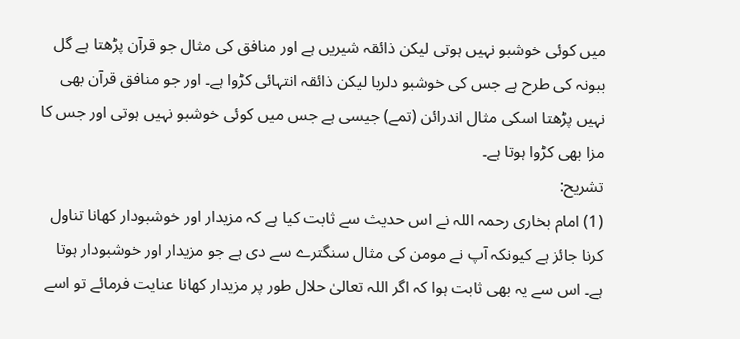میں کوئی خوشبو نہیں ہوتی لیکن ذائقہ شیریں ہے اور منافق کی مثال جو قرآن پڑھتا ہے گل ببونہ کی طرح ہے جس کی خوشبو دلربا لیکن ذائقہ انتہائی کڑوا ہے۔ اور جو منافق قرآن بھی نہیں پڑھتا اسکی مثال اندرائن (تمے) جیسی ہے جس میں کوئی خوشبو نہیں ہوتی اور جس کا مزا بھی کڑوا ہوتا ہے۔
تشریح:
(1) امام بخاری رحمہ اللہ نے اس حدیث سے ثابت کیا ہے کہ مزیدار اور خوشبودار کھانا تناول کرنا جائز ہے کیونکہ آپ نے مومن کی مثال سنگترے سے دی ہے جو مزیدار اور خوشبودار ہوتا ہے۔ اس سے یہ بھی ثابت ہوا کہ اگر اللہ تعالیٰ حلال طور پر مزیدار کھانا عنایت فرمائے تو اسے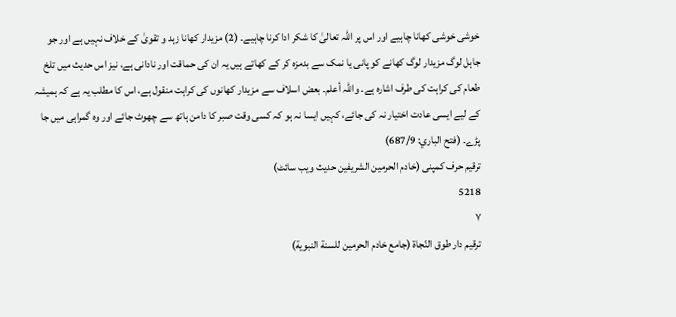خوشی خوشی کھانا چاہیے اور اس پر اللہ تعالیٰ کا شکر ادا کرنا چاہیے۔ (2) مزیدار کھانا زہد و تقویٰ کے خلاف نہیں ہے اور جو جاہل لوگ مزیدار لوگ کھانے کو پانی یا نمک سے بدمزہ کر کے کھاتے ہیں یہ ان کی حماقت اور نادانی ہے، نیز اس حدیث میں تلخ طعام کی کراہت کی طرف اشارہ ہے۔ واللہ أعلم۔ بعض اسلاف سے مزیدار کھانوں کی کراہت منقول ہے، اس کا مطلب یہ ہے کہ ہمیشہ کے لیے ایسی عادت اختیار نہ کی جائے، کہیں ایسا نہ ہو کہ کسی وقت صبر کا دامن ہاتھ سے چھوٹ جائے اور وہ گمراہی میں جا پڑے۔ (فتح الباري: 687/9)
ترقیم حرف کمپنی (خادم الحرمین الشریفین حدیث ویب سائٹ)
5218
٧
ترقيم دار طوق النّجاة (جامع خادم الحرمين للسنة النبوية)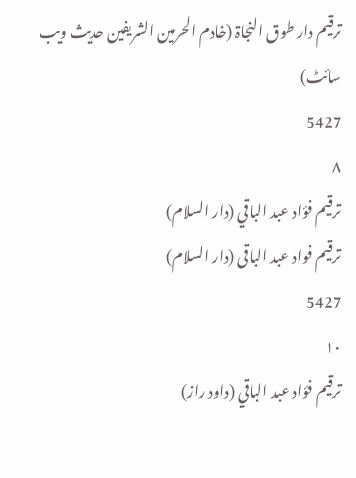ترقیم دار طوق النجاۃ (خادم الحرمین الشریفین حدیث ویب سائٹ)
5427
٨
ترقيم فؤاد عبد الباقي (دار السلام)
ترقیم فواد عبد الباقی (دار السلام)
5427
١٠
ترقيم فؤاد عبد الباقي (داود راز)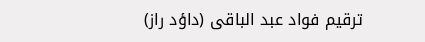ترقیم فواد عبد الباقی (داؤد راز)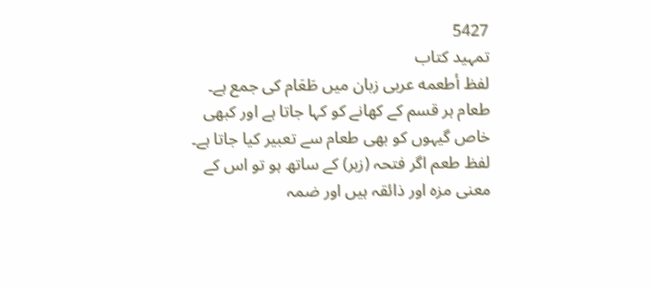5427
تمہید کتاب
لفظ أطعمه عربی زبان میں طَعَام کی جمع ہے۔ طعام ہر قسم کے کھانے کو کہا جاتا ہے اور کبھی خاص گیہوں کو بھی طعام سے تعبیر کیا جاتا ہے۔ لفظ طعم اگر فتحہ (زبر) کے ساتھ ہو تو اس کے معنی مزہ اور ذائقہ ہیں اور ضمہ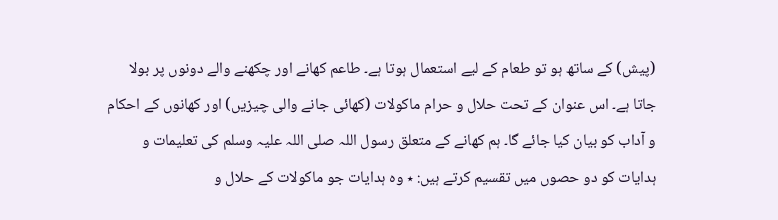(پیش) کے ساتھ ہو تو طعام کے لیے استعمال ہوتا ہے۔ طاعم کھانے اور چکھنے والے دونوں پر بولا جاتا ہے۔ اس عنوان کے تحت حلال و حرام ماکولات (کھائی جانے والی چیزیں) اور کھانوں کے احکام و آداب کو بیان کیا جائے گا۔ ہم کھانے کے متعلق رسول اللہ صلی اللہ علیہ وسلم کی تعلیمات و ہدایات کو دو حصوں میں تقسیم کرتے ہیں: ٭ وہ ہدایات جو ماکولات کے حلال و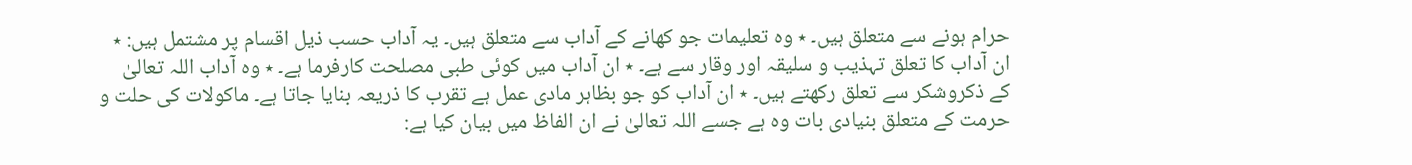حرام ہونے سے متعلق ہیں۔ ٭ وہ تعلیمات جو کھانے کے آداب سے متعلق ہیں۔ یہ آداب حسب ذیل اقسام پر مشتمل ہیں: ٭ ان آداب کا تعلق تہذیب و سلیقہ اور وقار سے ہے۔ ٭ ان آداب میں کوئی طبی مصلحت کارفرما ہے۔ ٭ وہ آداب اللہ تعالیٰ کے ذکروشکر سے تعلق رکھتے ہیں۔ ٭ ان آداب کو جو بظاہر مادی عمل ہے تقرب کا ذریعہ بنایا جاتا ہے۔ ماکولات کی حلت و حرمت کے متعلق بنیادی بات وہ ہے جسے اللہ تعالیٰ نے ان الفاظ میں بیان کیا ہے: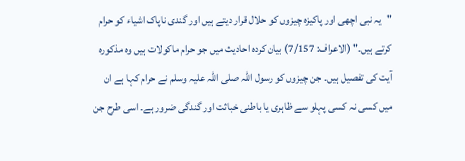"یہ نبی اچھی اور پاکیزہ چیزوں کو حلال قرار دیتے ہیں اور گندی ناپاک اشیاء کو حرام کرتے ہیں۔" (الاعراف: 7/157) بیان کردہ احادیث میں جو حرام ماکولات ہیں وہ مذکورہ آیت کی تفصیل ہیں۔ جن چیزوں کو رسول اللہ صلی اللہ علیہ وسلم نے حرام کہا ہے ان میں کسی نہ کسی پہلو سے ظاہری یا باطنی خباثت اور گندگی ضرور ہے۔ اسی طرح جن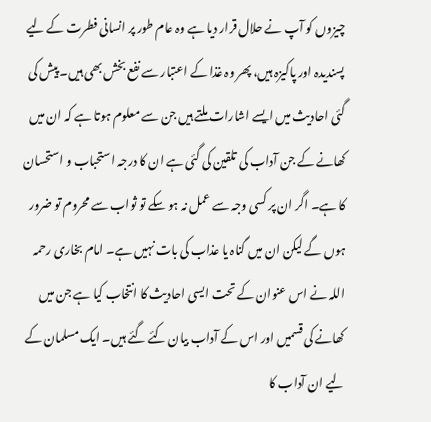چیزوں کو آپ نے حلال قرار دیا ہے وہ عام طور پر انسانی فطرت کے لیے پسندیدہ اور پاکیزہ ہیں، پھر وہ غذا کے اعتبار سے نفع بخش بھی ہیں۔ پیش کی گئی احادیث میں ایسے اشارات ملتے ہیں جن سے معلوم ہوتا ہے کہ ان میں کھانے کے جن آداب کی تلقین کی گئی ہے ان کا درجہ استحباب و استحسان کا ہے۔ اگر ان پر کسی وجہ سے عمل نہ ہو سکے تو ثواب سے محروم تو ضرور ہوں گے لیکن ان میں گناہ یا عذاب کی بات نہیں ہے۔ امام بخاری رحمہ اللہ نے اس عنوان کے تحت ایسی احادیث کا انتخاب کیا ہے جن میں کھانے کی قسمیں اور اس کے آداب بیان کئے گئے ہیں۔ ایک مسلمان کے لیے ان آداب کا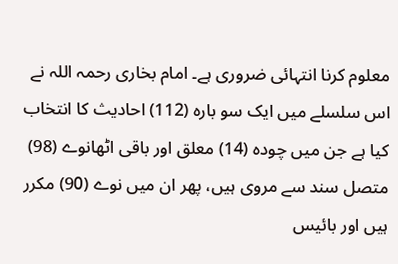معلوم کرنا انتہائی ضروری ہے۔ امام بخاری رحمہ اللہ نے اس سلسلے میں ایک سو بارہ (112) احادیث کا انتخاب کیا ہے جن میں چودہ (14) معلق اور باقی اٹھانوے (98) متصل سند سے مروی ہیں، پھر ان میں نوے (90) مکرر ہیں اور بائیس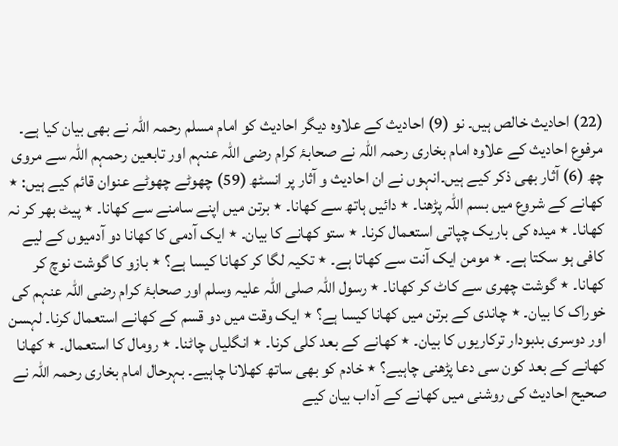(22) احادیث خالص ہیں۔ نو (9) احادیث کے علاوہ دیگر احادیث کو امام مسلم رحمہ اللہ نے بھی بیان کیا ہے۔ مرفوع احادیث کے علاوہ امام بخاری رحمہ اللہ نے صحابۂ کرام رضی اللہ عنہم اور تابعین رحمہم اللہ سے مروی چھ (6) آثار بھی ذکر کیے ہیں۔انہوں نے ان احادیث و آثار پر انسٹھ (59) چھوٹے چھوٹے عنوان قائم کیے ہیں: ٭ کھانے کے شروع میں بسم اللہ پڑھنا۔ ٭ دائیں ہاتھ سے کھانا۔ ٭ برتن میں اپنے سامنے سے کھانا۔ ٭ پیٹ بھر کر نہ کھانا۔ ٭ میدہ کی باریک چپاتی استعمال کرنا۔ ٭ ستو کھانے کا بیان۔ ٭ ایک آدمی کا کھانا دو آدمیوں کے لیے کافی ہو سکتا ہے۔ ٭ مومن ایک آنت سے کھاتا ہے۔ ٭ تکیہ لگا کر کھانا کیسا ہے؟ ٭ بازو کا گوشت نوچ کر کھانا۔ ٭ گوشت چھری سے کاٹ کر کھانا۔ ٭ رسول اللہ صلی اللہ علیہ وسلم اور صحابۂ کرام رضی اللہ عنہم کی خوراک کا بیان۔ ٭ چاندی کے برتن میں کھانا کیسا ہے؟ ٭ ایک وقت میں دو قسم کے کھانے استعمال کرنا۔ لہسن اور دوسری بدبودار ترکاریوں کا بیان۔ ٭ کھانے کے بعد کلی کرنا۔ ٭ انگلیاں چاٹنا۔ ٭ رومال کا استعمال۔ ٭ کھانا کھانے کے بعد کون سی دعا پڑھنی چاہیے؟ ٭ خادم کو بھی ساتھ کھلانا چاہیے۔ بہرحال امام بخاری رحمہ اللہ نے صحیح احادیث کی روشنی میں کھانے کے آداب بیان کیے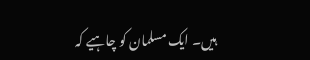ہیں۔ ایک مسلمان کو چاہیے کہ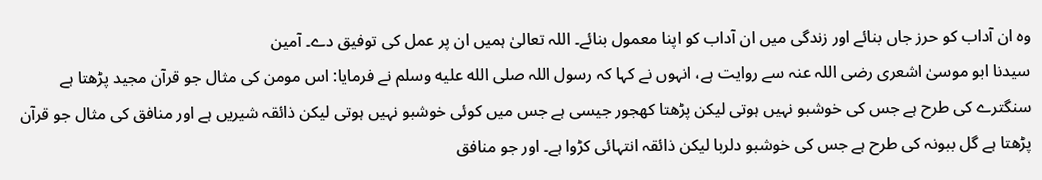وہ ان آداب کو حرز جاں بنائے اور زندگی میں ان آداب کو اپنا معمول بنائے۔ اللہ تعالیٰ ہمیں ان پر عمل کی توفیق دے۔ آمین
سیدنا ابو موسیٰ اشعری رضی اللہ عنہ سے روایت ہے، انہوں نے کہا کہ رسول اللہ صلى الله عليه وسلم نے فرمایا: اس مومن کی مثال جو قرآن مجید پڑھتا ہے سنگترے کی طرح ہے جس کی خوشبو نہیں ہوتی لیکن پڑھتا کھجور جیسی ہے جس میں کوئی خوشبو نہیں ہوتی لیکن ذائقہ شیریں ہے اور منافق کی مثال جو قرآن پڑھتا ہے گل ببونہ کی طرح ہے جس کی خوشبو دلربا لیکن ذائقہ انتہائی کڑوا ہے۔ اور جو منافق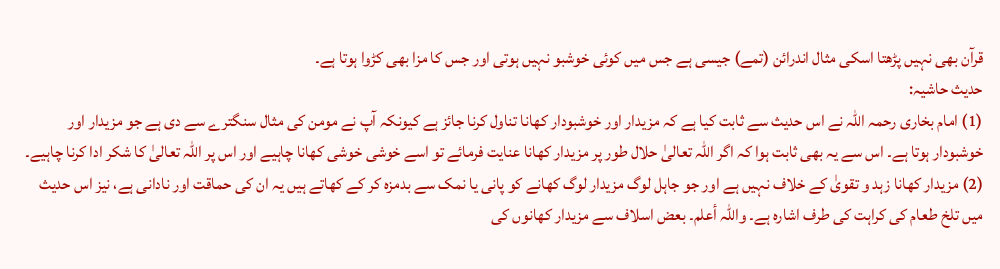قرآن بھی نہیں پڑھتا اسکی مثال اندرائن (تمے) جیسی ہے جس میں کوئی خوشبو نہیں ہوتی اور جس کا مزا بھی کڑوا ہوتا ہے۔
حدیث حاشیہ:
(1) امام بخاری رحمہ اللہ نے اس حدیث سے ثابت کیا ہے کہ مزیدار اور خوشبودار کھانا تناول کرنا جائز ہے کیونکہ آپ نے مومن کی مثال سنگترے سے دی ہے جو مزیدار اور خوشبودار ہوتا ہے۔ اس سے یہ بھی ثابت ہوا کہ اگر اللہ تعالیٰ حلال طور پر مزیدار کھانا عنایت فرمائے تو اسے خوشی خوشی کھانا چاہیے اور اس پر اللہ تعالیٰ کا شکر ادا کرنا چاہیے۔ (2) مزیدار کھانا زہد و تقویٰ کے خلاف نہیں ہے اور جو جاہل لوگ مزیدار لوگ کھانے کو پانی یا نمک سے بدمزہ کر کے کھاتے ہیں یہ ان کی حماقت اور نادانی ہے، نیز اس حدیث میں تلخ طعام کی کراہت کی طرف اشارہ ہے۔ واللہ أعلم۔ بعض اسلاف سے مزیدار کھانوں کی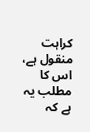کراہت منقول ہے، اس کا مطلب یہ ہے کہ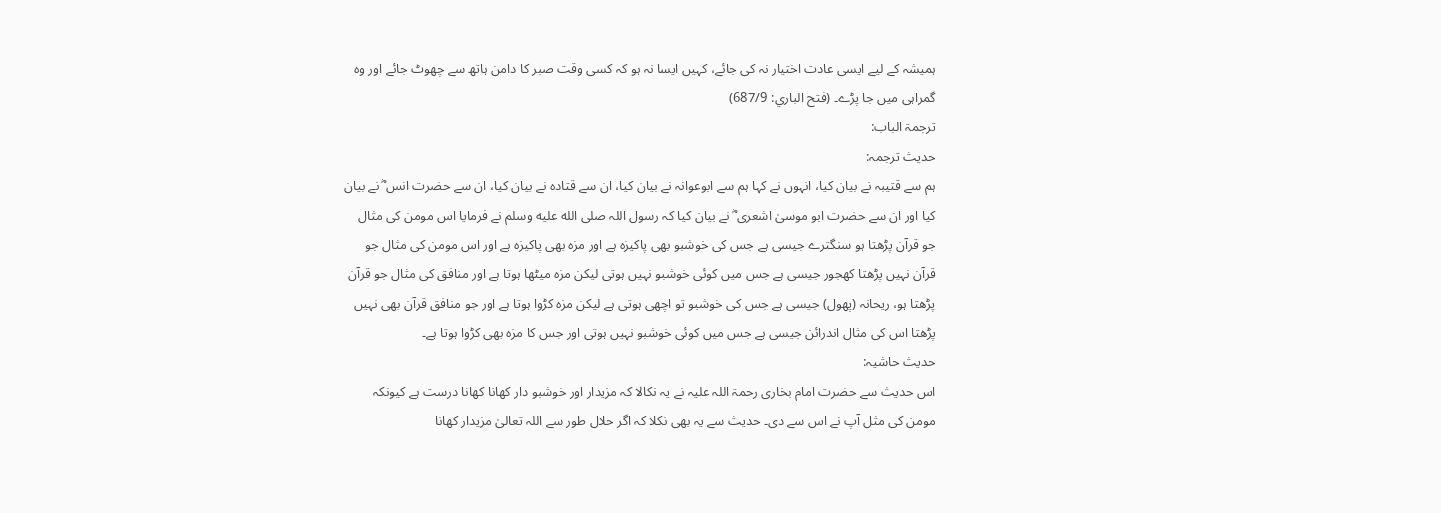ہمیشہ کے لیے ایسی عادت اختیار نہ کی جائے، کہیں ایسا نہ ہو کہ کسی وقت صبر کا دامن ہاتھ سے چھوٹ جائے اور وہ گمراہی میں جا پڑے۔ (فتح الباري: 687/9)
ترجمۃ الباب:
حدیث ترجمہ:
ہم سے قتیبہ نے بیان کیا، انہوں نے کہا ہم سے ابوعوانہ نے بیان کیا، ان سے قتادہ نے بیان کیا، ان سے حضرت انس ؓ نے بیان کیا اور ان سے حضرت ابو موسیٰ اشعری ؓ نے بیان کیا کہ رسول اللہ صلى الله عليه وسلم نے فرمایا اس مومن کی مثال جو قرآن پڑھتا ہو سنگترے جیسی ہے جس کی خوشبو بھی پاکیزہ ہے اور مزہ بھی پاکیزہ ہے اور اس مومن کی مثال جو قرآن نہیں پڑھتا کھجور جیسی ہے جس میں کوئی خوشبو نہیں ہوتی لیکن مزہ میٹھا ہوتا ہے اور منافق کی مثال جو قرآن پڑھتا ہو، ریحانہ (پھول) جیسی ہے جس کی خوشبو تو اچھی ہوتی ہے لیکن مزہ کڑوا ہوتا ہے اور جو منافق قرآن بھی نہیں پڑھتا اس کی مثال اندرائن جیسی ہے جس میں کوئی خوشبو نہیں ہوتی اور جس کا مزہ بھی کڑوا ہوتا ہے۔
حدیث حاشیہ:
اس حدیث سے حضرت امام بخاری رحمۃ اللہ علیہ نے یہ نکالا کہ مزیدار اور خوشبو دار کھانا کھانا درست ہے کیونکہ مومن کی مثل آپ نے اس سے دی۔ حدیث سے یہ بھی نکلا کہ اگر حلال طور سے اللہ تعالیٰ مزیدار کھانا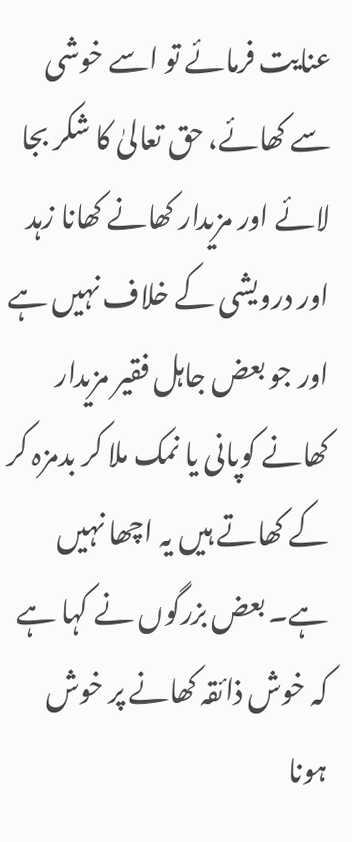عنایت فرمائے تو اسے خوشی سے کھائے، حق تعالیٰ کا شکر بجا لائے اور مزیدار کھانے کھانا زہد اور درویشی کے خلاف نہیں ہے اور جو بعض جاہل فقیر مزیدار کھانے کوپانی یا نمک ملا کر بدمزہ کر کے کھاتے ہیں یہ اچھا نہیں ہے۔ بعض بزرگوں نے کہا ہے کہ خوش ذائقہ کھانے پر خوش ہونا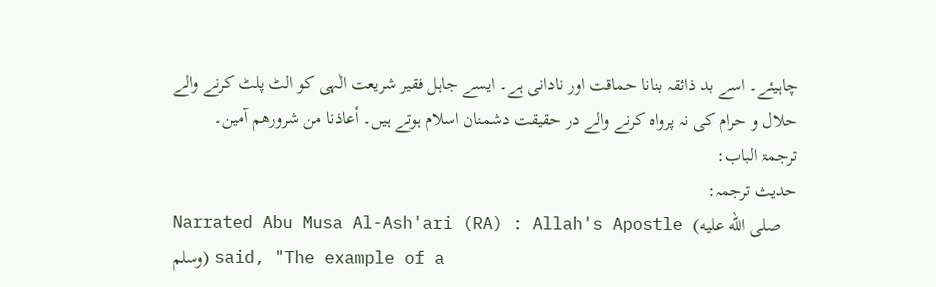چاہیئے۔ اسے بد ذائقہ بنانا حماقت اور نادانی ہے۔ ایسے جاہل فقیر شریعت الٰہی کو الٹ پلٹ کرنے والے حلال و حرام کی نہ پرواہ کرنے والے در حقیقت دشمنان اسلام ہوتے ہیں۔ أعاذنا من شرورھم آمین۔
ترجمۃ الباب:
حدیث ترجمہ:
Narrated Abu Musa Al-Ash'ari (RA) : Allah's Apostle (صلى الله عليه وسلم) said, "The example of a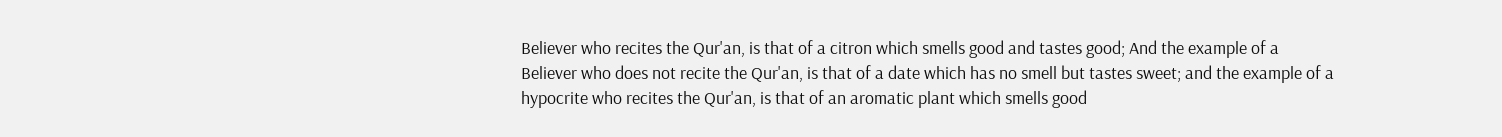Believer who recites the Qur'an, is that of a citron which smells good and tastes good; And the example of a Believer who does not recite the Qur'an, is that of a date which has no smell but tastes sweet; and the example of a hypocrite who recites the Qur'an, is that of an aromatic plant which smells good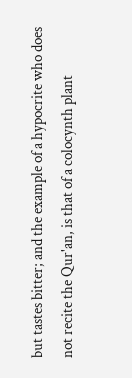but tastes bitter; and the example of a hypocrite who does not recite the Qur'an, is that of a colocynth plant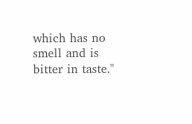which has no smell and is bitter in taste."